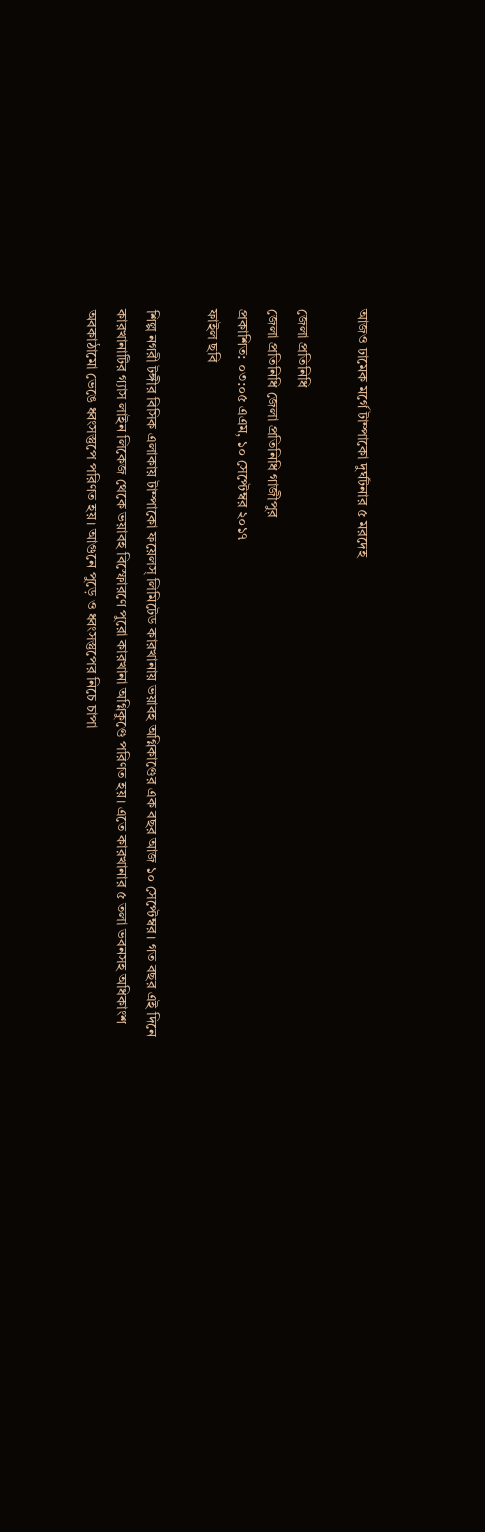আজও ঢামেক মর্গে টাম্পাকো দুর্ঘটনার ৫ মরদেহ

জেলা প্রতিনিধি
জেলা প্রতিনিধি জেলা প্রতিনিধি গাজীপুর
প্রকাশিত: ০৩:০৫ এএম, ১০ সেপ্টেম্বর ২০১৭
ফাইল ছবি

শিল্প নগরী টঙ্গীর বিসিক এলাকায় টাম্পাকো ফয়েলস্ লিমিটেড কারখানায় ভয়াবহ অগ্নিকাণ্ডের এক বছর আজ ১০ সেপ্টেম্বর। গত বছর এই দিনে কারখানাটির গ্যাস লাইন লিকেজ থেকে ভয়াবহ বিস্ফোরণে পুরো কারখানা অগ্নিকুণ্ডে পরিণত হয়। এতে কারখানার ৫ তলা ভবনসহ অধিকাংশ অবকাঠামো ভেঙে ধ্বংসস্তুপে পরিণত হয়। আগুনে পুড়ে ও ধ্বংসস্তুপের নিচে চাপা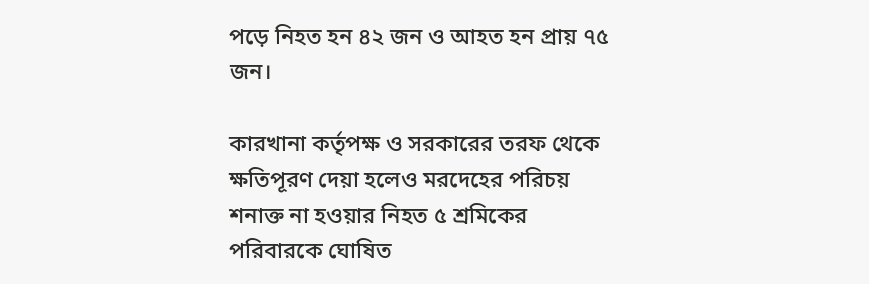পড়ে নিহত হন ৪২ জন ও আহত হন প্রায় ৭৫ জন।

কারখানা কর্তৃপক্ষ ও সরকারের তরফ থেকে ক্ষতিপূরণ দেয়া হলেও মরদেহের পরিচয় শনাক্ত না হওয়ার নিহত ৫ শ্রমিকের পরিবারকে ঘোষিত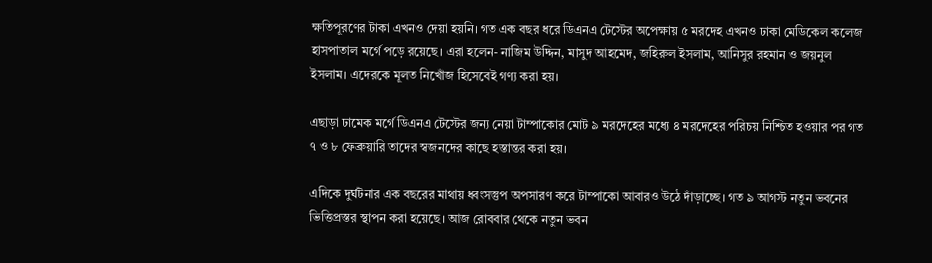ক্ষতিপূরণের টাকা এখনও দেয়া হয়নি। গত এক বছর ধরে ডিএনএ টেস্টের অপেক্ষায় ৫ মরদেহ এখনও ঢাকা মেডিকেল কলেজ হাসপাতাল মর্গে পড়ে রয়েছে। এরা হলেন- নাজিম উদ্দিন, মাসুদ আহমেদ, জহিরুল ইসলাম, আনিসুর রহমান ও জয়নুল ইসলাম। এদেরকে মূলত নিখোঁজ হিসেবেই গণ্য করা হয়।

এছাড়া ঢামেক মর্গে ডিএনএ টেস্টের জন্য নেয়া টাম্পাকোর মোট ৯ মরদেহের মধ্যে ৪ মরদেহের পরিচয় নিশ্চিত হওয়ার পর গত ৭ ও ৮ ফেব্রুয়ারি তাদের স্বজনদের কাছে হস্তান্তর করা হয়।

এদিকে দুর্ঘটনার এক বছরের মাথায় ধ্বংসস্তুপ অপসারণ করে টাম্পাকো আবারও উঠে দাঁড়াচ্ছে। গত ৯ আগস্ট নতুন ভবনের ভিত্তিপ্রস্তর স্থাপন করা হয়েছে। আজ রোববার থেকে নতুন ভবন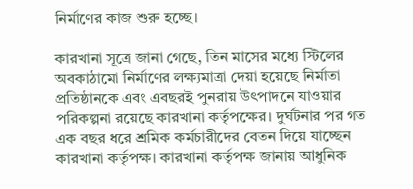নির্মাণের কাজ শুরু হচ্ছে।

কারখানা সূত্রে জানা গেছে, তিন মাসের মধ্যে স্টিলের অবকাঠামো নির্মাণের লক্ষ্যমাত্রা দেয়া হয়েছে নির্মাতা প্রতিষ্ঠানকে এবং এবছরই পুনরায় উৎপাদনে যাওয়ার পরিকল্পনা রয়েছে কারখানা কর্তৃপক্ষের। দুর্ঘটনার পর গত এক বছর ধরে শ্রমিক কর্মচারীদের বেতন দিয়ে যাচ্ছেন কারখানা কর্তৃপক্ষ। কারখানা কর্তৃপক্ষ জানায় আধুনিক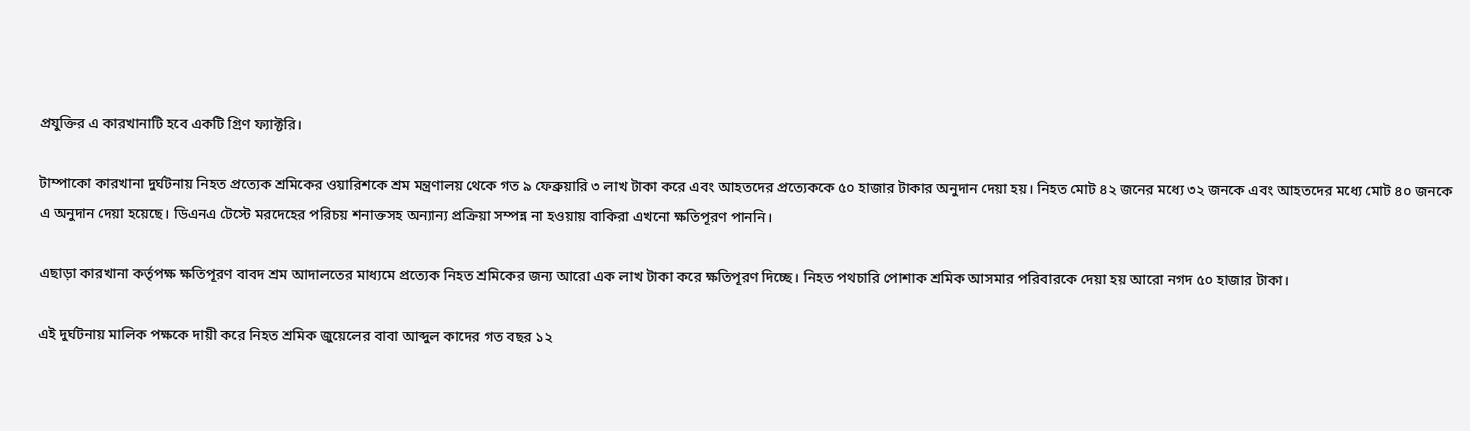প্রযুক্তির এ কারখানাটি হবে একটি গ্রিণ ফ্যাক্টরি।

টাম্পাকো কারখানা দুর্ঘটনায় নিহত প্রত্যেক শ্রমিকের ওয়ারিশকে শ্রম মন্ত্রণালয় থেকে গত ৯ ফেব্রুয়ারি ৩ লাখ টাকা করে এবং আহতদের প্রত্যেককে ৫০ হাজার টাকার অনুদান দেয়া হয়। নিহত মোট ৪২ জনের মধ্যে ৩২ জনকে এবং আহতদের মধ্যে মোট ৪০ জনকে এ অনুদান দেয়া হয়েছে। ডিএনএ টেস্টে মরদেহের পরিচয় শনাক্তসহ অন্যান্য প্রক্রিয়া সম্পন্ন না হওয়ায় বাকিরা এখনো ক্ষতিপূরণ পাননি।

এছাড়া কারখানা কর্তৃপক্ষ ক্ষতিপূরণ বাবদ শ্রম আদালতের মাধ্যমে প্রত্যেক নিহত শ্রমিকের জন্য আরো এক লাখ টাকা করে ক্ষতিপূরণ দিচ্ছে। নিহত পথচারি পোশাক শ্রমিক আসমার পরিবারকে দেয়া হয় আরো নগদ ৫০ হাজার টাকা।

এই দুর্ঘটনায় মালিক পক্ষকে দায়ী করে নিহত শ্রমিক জুয়েলের বাবা আব্দুল কাদের গত বছর ১২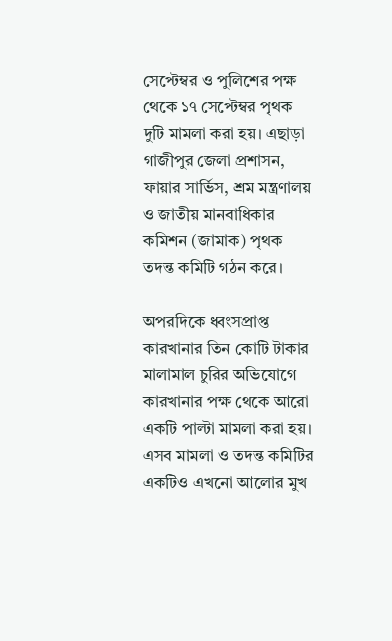সেপ্টেম্বর ও পুলিশের পক্ষ থেকে ১৭ সেপ্টেম্বর পৃথক দুটি মামলা করা হয়। এছাড়া গাজীপুর জেলা প্রশাসন, ফায়ার সার্ভিস, শ্রম মন্ত্রণালয় ও জাতীয় মানবাধিকার কমিশন (জামাক) পৃথক তদন্ত কমিটি গঠন করে।

অপরদিকে ধ্বংসপ্রাপ্ত কারখানার তিন কোটি টাকার মালামাল চুরির অভিযোগে কারখানার পক্ষ থেকে আরো একটি পাল্টা মামলা করা হয়। এসব মামলা ও তদন্ত কমিটির একটিও এখনো আলোর মুখ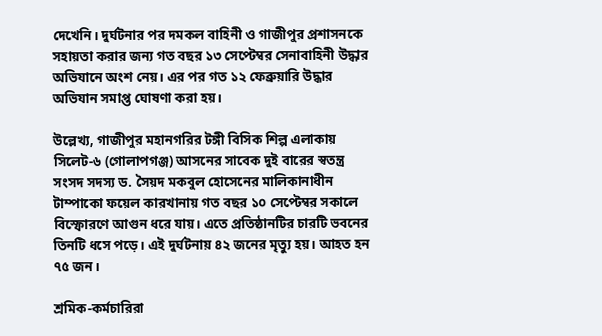দেখেনি। দুর্ঘটনার পর দমকল বাহিনী ও গাজীপুর প্রশাসনকে সহায়তা করার জন্য গত বছর ১৩ সেপ্টেম্বর সেনাবাহিনী উদ্ধার অভিযানে অংশ নেয়। এর পর গত ১২ ফেব্রুয়ারি উদ্ধার অভিযান সমাপ্ত ঘোষণা করা হয়।

উল্লেখ্য, গাজীপুর মহানগরির টঙ্গী বিসিক শিল্প এলাকায় সিলেট-৬ (গোলাপগঞ্জ) আসনের সাবেক দুই বারের স্বতন্ত্র সংসদ সদস্য ড. সৈয়দ মকবুল হোসেনের মালিকানাধীন টাম্পাকো ফয়েল কারখানায় গত বছর ১০ সেপ্টেম্বর সকালে বিস্ফোরণে আগুন ধরে যায়। এতে প্রতিষ্ঠানটির চারটি ভবনের তিনটি ধসে পড়ে। এই দুর্ঘটনায় ৪২ জনের মৃত্যু হয়। আহত হন ৭৫ জন।

শ্রমিক-কর্মচারিরা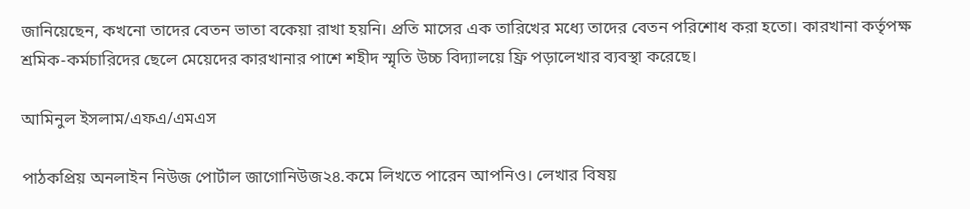জানিয়েছেন, কখনো তাদের বেতন ভাতা বকেয়া রাখা হয়নি। প্রতি মাসের এক তারিখের মধ্যে তাদের বেতন পরিশোধ করা হতো। কারখানা কর্তৃপক্ষ শ্রমিক-কর্মচারিদের ছেলে মেয়েদের কারখানার পাশে শহীদ স্মৃতি উচ্চ বিদ্যালয়ে ফ্রি পড়ালেখার ব্যবস্থা করেছে।

আমিনুল ইসলাম/এফএ/এমএস

পাঠকপ্রিয় অনলাইন নিউজ পোর্টাল জাগোনিউজ২৪.কমে লিখতে পারেন আপনিও। লেখার বিষয়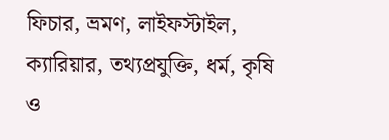ফিচার, ভ্রমণ, লাইফস্টাইল, ক্যারিয়ার, তথ্যপ্রযুক্তি, ধর্ম, কৃষি ও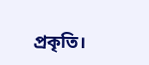প্রকৃতি।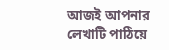আজই আপনার লেখাটি পাঠিয়ে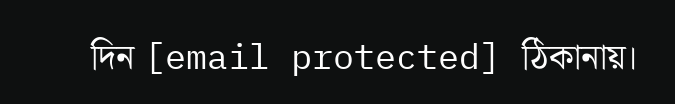দিন [email protected] ঠিকানায়।